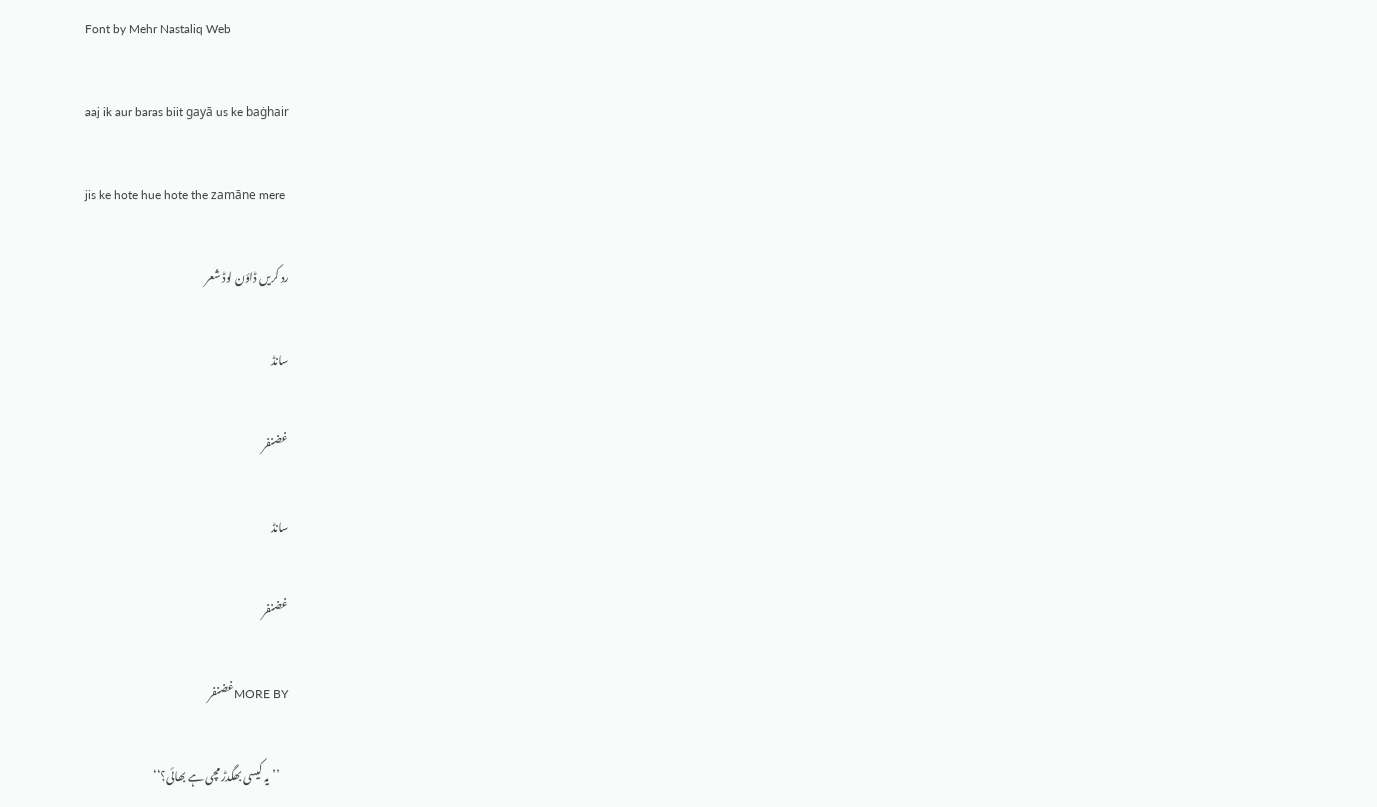Font by Mehr Nastaliq Web

aaj ik aur baras biit gayā us ke baġhair

jis ke hote hue hote the zamāne mere

رد کریں ڈاؤن لوڈ شعر

سانڈ

غضنفر

سانڈ

غضنفر

MORE BYغضنفر

    ’’یہ کیسی بھگدڑ مچی ہے بھائی؟‘‘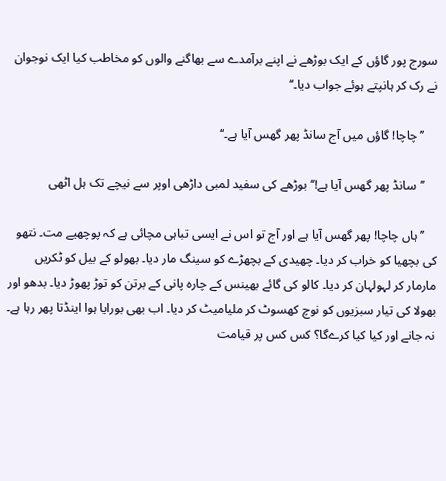سورج پور گاؤں کے ایک بوڑھے نے اپنے برآمدے سے بھاگنے والوں کو مخاطب کیا ایک نوجوان نے رک کر ہانپتے ہوئے جواب دیا۔‘‘

    ’’چاچا! گاؤں میں آج سانڈ پھر گھس آیا ہے۔‘‘

    ’’سانڈ پھر گھس آیا ہے!‘‘ بوڑھے کی سفید لمبی داڑھی اوپر سے نیچے تک ہل اٹھی

    ’’ہاں چاچا! پھر گھس آیا ہے اور آج تو اس نے ایسی تباہی مچائی ہے کہ پوچھیے مت۔ نتھو کی بچھیا کو خراب کر دیا۔ چھیدی کے بچھڑے کو سینگ مار دیا۔ بھولو کے بیل کو ٹکریں مارمار کر لہولہان کر دیا۔ کالو کی گائے بھینس کے چارہ پانی کے برتن کو توڑ پھوڑ دیا۔ بدھو اور بھولا کی تیار سبزیوں کو نوچ کھسوٹ کر ملیامیٹ کر دیا۔ اب بھی بورایا ہوا اینڈتا پھر رہا ہے۔ نہ جانے اور کیا کیا کرےگا؟ کس کس پر قیامت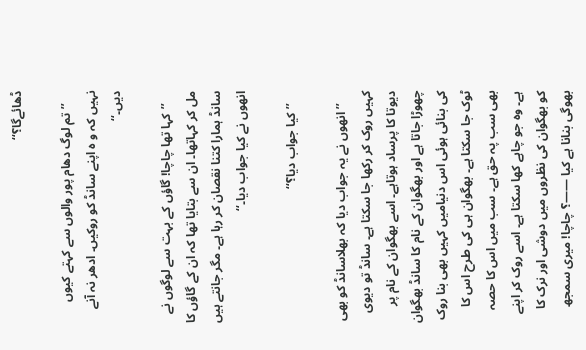ڈھائےگا؟‘‘

    ’’تم لوگ دھام پور والوں سے کہتے کیوں نہیں کہ و ہ اپنے سانڈ کو روکیں۔ ادھر نہ آنے دیں۔‘‘

    ’’کہا تھا چاچا! گاؤں کے بہت سے لوگوں نے مل کر کہاتھا۔ ان سے بتایا تھا کہ ان کے گاؤں کا سانڈ ہمارا کتنا نقصان کر رہا ہے۔ مگر جانتے ہیں انھوں نے کیا جواب دیا۔‘‘

    ’’کیا جواب دیا؟‘‘

    ’’انھوں نے یہ جواب دیا کہ بھلاسانڈ کو بھی کہیں روک کر رکھا جا سکتا ہے۔ سانڈ تو دیوی دیوتا کا پرساد ہوتاہے۔ اسے بھگوان کے نام پر چھوڑا جاتا ہے اور بھگوان کے نام کا سانڈ بھگوان کی بنائی ہوئی اس دنیامیں کہیں بھی بنا روک ٹوک جا سکتا ہے۔ بھگوان ہی کی طرح اس کا بھی سب پہ حق ہے۔ سب میں اس کا حصہ ہے۔ وہ جو چاہے کھا سکتا ہے۔ اسے روک کر اپنے کو بھگوان کی نظروں میں دوشی اور نرک کا بھوگی بنانا ہے کیا ——؟ چاچا! میری سمجھ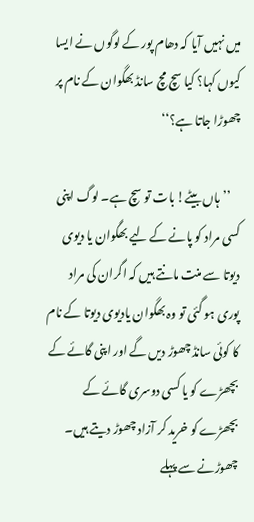میں نہیں آیا کہ دھام پور کے لوگوں نے ایسا کیوں کہا؟ کیا سچ مچ سانڈ بھگوان کے نام پر چھوڑا جاتا ہے؟‘‘

    ’’ہاں بیٹے! بات تو سچ ہے۔ لوگ اپنی کسی مراد کو پانے کے لیے بھگوان یا دیوی دیوتا سے منت مانتے ہیں کہ اگران کی مراد پوری ہو گئی تو وہ بھگوان یادیوی دیوتا کے نام کا کوئی سانڈ چھوڑ دیں گے اور اپنی گائے کے بچھڑے کو یا کسی دوسری گائے کے بچھڑے کو خرید کر آزاد چھوڑ دیتے ہیں۔ چھوڑنے سے پہلے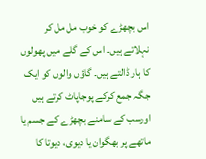اس بچھڑے کو خوب مل مل کر نہلاتے ہیں۔ اس کے گلے میں پھولوں کا ہار ڈالتے ہیں۔ گاؤں والوں کو ایک جگہ جمع کرکے پوجاپاٹ کرتے ہیں اورسب کے سامنے بچھڑے کے جسم یا ماتھے پر بھگوان یا دیوی، دیوتا کا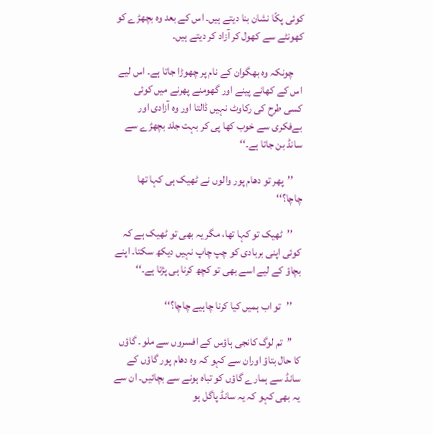کوئی پکّا نشان بنا دیتے ہیں۔ اس کے بعد وہ بچھڑے کو کھونٹے سے کھول کر آزاد کر دیتے ہیں۔

    چونکہ وہ بھگوان کے نام پر چھوڑا جاتا ہے۔ اس لیے اس کے کھانے پینے اور گھومنے پھرنے میں کوئی کسی طرح کی رکاوٹ نہیں ڈالتا اور وہ آزادی اور بےفکری سے خوب کھا پی کر بہت جلد بچھڑے سے سانڈ بن جاتا ہے۔‘‘

    ’’پھر تو دھام پور والوں نے ٹھیک ہی کہا تھا چاچا؟‘‘

    ’’ٹھیک تو کہا تھا، مگر یہ بھی تو ٹھیک ہے کہ کوئی اپنی بربادی کو چپ چاپ نہیں دیکھ سکتا۔ اپنے بچاؤ کے لیے اسے بھی تو کچھ کرنا ہی پڑتا ہے۔‘‘

    ’’تو اب ہمیں کیا کرنا چاہیے چاچا؟‘‘

    ’’تم لوگ کانجی ہاؤس کے افسروں سے ملو۔ گاؤں کا حال بتاؤ اوران سے کہو کہ وہ دھام پور گاؤں کے سانڈ سے ہمارے گاؤں کو تباہ ہونے سے بچائیں۔ ان سے یہ بھی کہو کہ یہ سانڈ پاگل ہو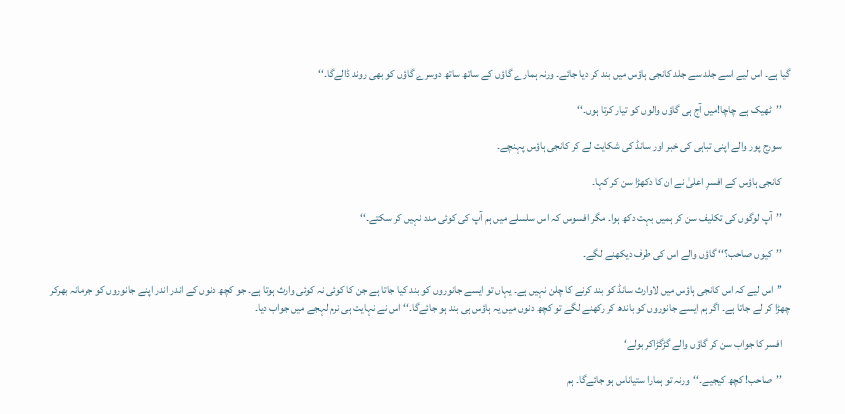گیا ہے۔ اس لیے اسے جلد سے جلد کانجی ہاؤس میں بند کر دیا جائے۔ ورنہ ہمارے گاؤں کے ساتھ ساتھ دوسرے گاؤں کو بھی روند ڈالےگا۔‘‘

    ’’ٹھیک ہے چاچا!میں آج ہی گاؤں والوں کو تیار کرتا ہوں۔‘‘

    سورج پور والے اپنی تباہی کی خبر اور سانڈ کی شکایت لے کر کانجی ہاؤس پہنچے۔

    کانجی ہاؤس کے افسرِ اعلیٰ نے ان کا دکھڑا سن کر کہا۔

    ’’آپ لوگوں کی تکلیف سن کر ہمیں بہت دکھ ہوا۔ مگر افسوس کہ اس سلسلے میں ہم آپ کی کوئی مدد نہیں کر سکتے۔‘‘

    ’’کیوں صاحب؟‘‘ گاؤں والے اس کی طرف دیکھنے لگے۔

    ’’اس لیے کہ اس کانجی ہاؤس میں لاوارث سانڈ کو بند کرنے کا چلن نہیں ہے۔ یہاں تو ایسے جانوروں کو بند کیا جاتا ہے جن کا کوئی نہ کوئی وارث ہوتا ہے۔ جو کچھ دنوں کے اندر اندر اپنے جانوروں کو جرمانہ بھرکر چھڑا کر لے جاتا ہے۔ اگر ہم ایسے جانوروں کو باندھ کر رکھنے لگے تو کچھ دنوں میں یہ ہاؤس ہی بند ہو جائےگا۔‘‘ اس نے نہایت ہی نرم لہجے میں جواب دیا۔

    افسر کا جواب سن کر گاؤں والے گڑگڑاکر بولے‘

    ’’صاحب! کچھ کیجیے۔‘‘ورنہ تو ہمارا ستیاناس ہو جائےگا۔ ہم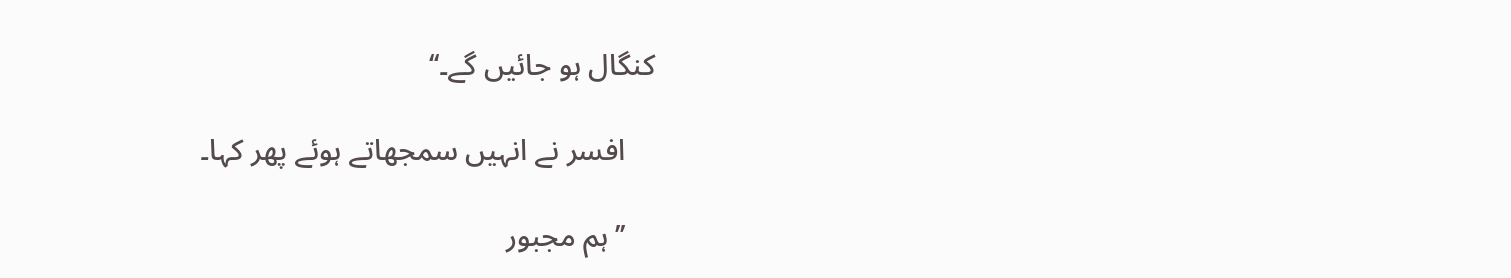کنگال ہو جائیں گے۔‘‘

    افسر نے انہیں سمجھاتے ہوئے پھر کہا۔

    ’’ہم مجبور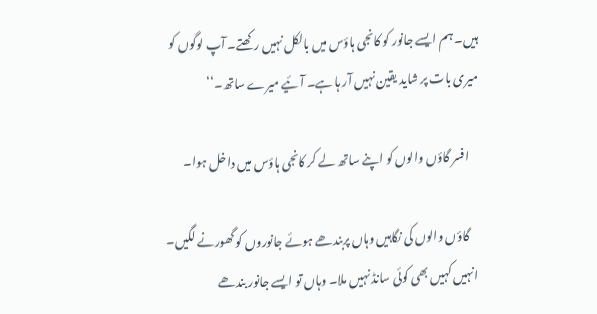ہیں۔ ہم ایسے جانور کو کانجی ہاؤس میں بالکل نہیں رکھتے۔ آپ لوگوں کو میری بات پر شاید یقین نہیں آر ہا ہے۔ آئیے میرے ساتھ۔‘‘

    افسر گاؤں والوں کو اپنے ساتھ لے کر کانجی ہاؤس میں داخل ہوا۔

    گاؤں والوں کی نگاہیں وہاں پربندھے ہوئے جانوروں کو گھورنے لگیں۔ انہیں کہیں بھی کوئی سانڈ نہیں ملا۔ وہاں تو ایسے جانور بندھے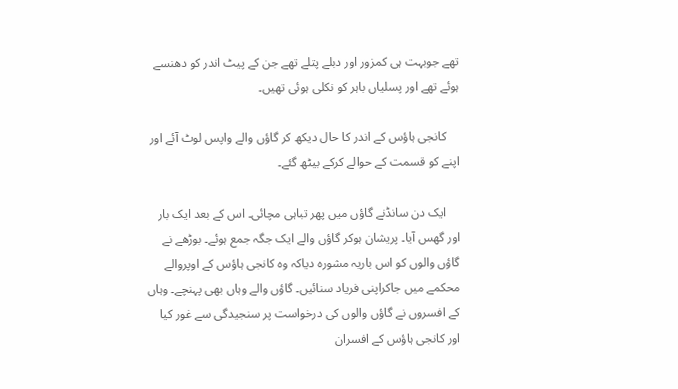تھے جوبہت ہی کمزور اور دبلے پتلے تھے جن کے پیٹ اندر کو دھنسے ہوئے تھے اور پسلیاں باہر کو نکلی ہوئی تھیں۔

    کانجی ہاؤس کے اندر کا حال دیکھ کر گاؤں والے واپس لوٹ آئے اور اپنے کو قسمت کے حوالے کرکے بیٹھ گئے۔

    ایک دن سانڈنے گاؤں میں پھر تباہی مچائی۔ اس کے بعد ایک بار اور گھس آیا۔ پریشان ہوکر گاؤں والے ایک جگہ جمع ہوئے۔ بوڑھے نے گاؤں والوں کو اس باریہ مشورہ دیاکہ وہ کانجی ہاؤس کے اوپروالے محکمے میں جاکراپنی فریاد سنائیں۔ گاؤں والے وہاں بھی پہنچے۔ وہاں کے افسروں نے گاؤں والوں کی درخواست پر سنجیدگی سے غور کیا اور کانجی ہاؤس کے افسران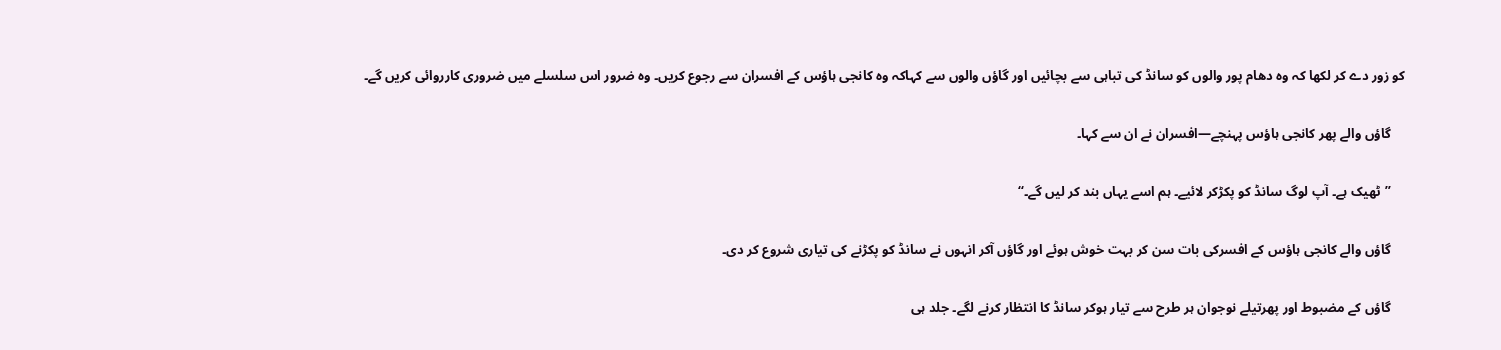کو زور دے کر لکھا کہ وہ دھام پور والوں کو سانڈ کی تباہی سے بچائیں اور گاؤں والوں سے کہاکہ وہ کانجی ہاؤس کے افسران سے رجوع کریں۔ وہ ضرور اس سلسلے میں ضروری کارروائی کریں گے۔

    گاؤں والے پھر کانجی ہاؤس پہنچے—افسران نے ان سے کہا۔

    ’’ٹھیک ہے۔ آپ لوگ سانڈ کو پکڑکر لائیے۔ ہم اسے یہاں بند کر لیں گے۔‘‘

    گاؤں والے کانجی ہاؤس کے افسرکی بات سن کر بہت خوش ہوئے اور گاؤں آکر انہوں نے سانڈ کو پکڑنے کی تیاری شروع کر دی۔

    گاؤں کے مضبوط اور پھرتیلے نوجوان ہر طرح سے تیار ہوکر سانڈ کا انتظار کرنے لگے۔ جلد ہی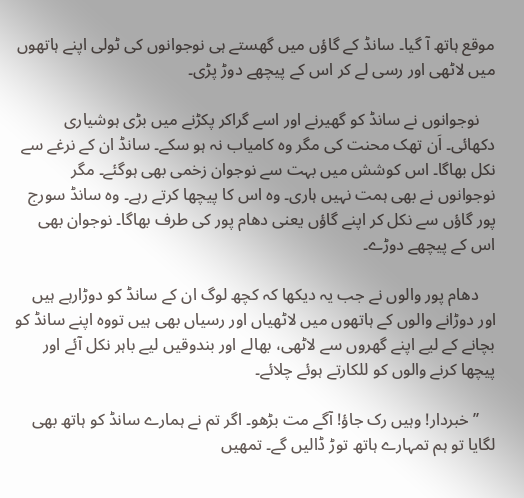موقع ہاتھ آ گیا۔ سانڈ کے گاؤں میں گھستے ہی نوجوانوں کی ٹولی اپنے ہاتھوں میں لاٹھی اور رسی لے کر اس کے پیچھے دوڑ پڑی۔

    نوجوانوں نے سانڈ کو گھیرنے اور اسے گراکر پکڑنے میں بڑی ہوشیاری دکھائی۔ اَن تھک محنت کی مگر وہ کامیاب نہ ہو سکے۔ سانڈ ان کے نرغے سے نکل بھاگا۔ اس کوشش میں بہت سے نوجوان زخمی بھی ہوگئے۔ مگر نوجوانوں نے بھی ہمت نہیں ہاری۔ وہ اس کا پیچھا کرتے رہے۔ وہ سانڈ سورج پور گاؤں سے نکل کر اپنے گاؤں یعنی دھام پور کی طرف بھاگا۔ نوجوان بھی اس کے پیچھے دوڑے۔

    دھام پور والوں نے جب یہ دیکھا کہ کچھ لوگ ان کے سانڈ کو دوڑارہے ہیں اور دوڑانے والوں کے ہاتھوں میں لاٹھیاں اور رسیاں بھی ہیں تووہ اپنے سانڈ کو بچانے کے لیے اپنے گھروں سے لاٹھی، بھالے اور بندوقیں لیے باہر نکل آئے اور پیچھا کرنے والوں کو للکارتے ہوئے چلائے۔

    ’’خبردار! وہیں رک جاؤ! آگے مت بڑھو۔ اگر تم نے ہمارے سانڈ کو ہاتھ بھی لگایا تو ہم تمہارے ہاتھ توڑ ڈالیں گے۔ تمھیں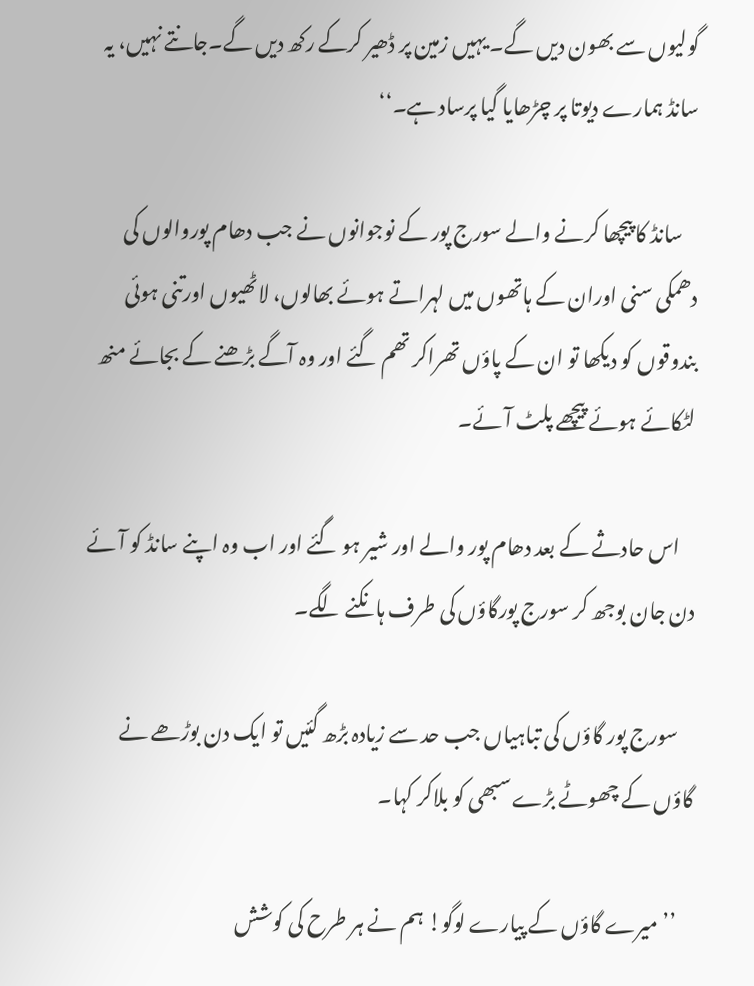گولیوں سے بھون دیں گے۔ یہیں زمین پر ڈھیر کرکے رکھ دیں گے۔جانتے نہیں، یہ سانڈ ہمارے دیوتا پر چڑھایا گیا پرساد ہے۔‘‘

    سانڈ کا پیچھا کرنے والے سورج پور کے نوجوانوں نے جب دھام پوروالوں کی دھمکی سنی اوران کے ہاتھوں میں لہراتے ہوئے بھالوں، لاٹھیوں اورتنی ہوئی بندوقوں کو دیکھا تو ان کے پاؤں تھراکر تھم گئے اور وہ آگے بڑھنے کے بجائے منھ لٹکائے ہوئے پیچھے پلٹ آئے۔

    اس حادثے کے بعد دھام پور والے اور شیر ہو گئے اور اب وہ اپنے سانڈ کو آئے دن جان بوجھ کر سورج پورگاؤں کی طرف ہانکنے لگے۔

    سورج پور گاؤں کی تباہیاں جب حد سے زیادہ بڑھ گئیں تو ایک دن بوڑھے نے گاؤں کے چھوٹے بڑے سبھی کو بلاکر کہا۔

    ’’میرے گاؤں کے پیارے لوگو! ہم نے ہر طرح کی کوشش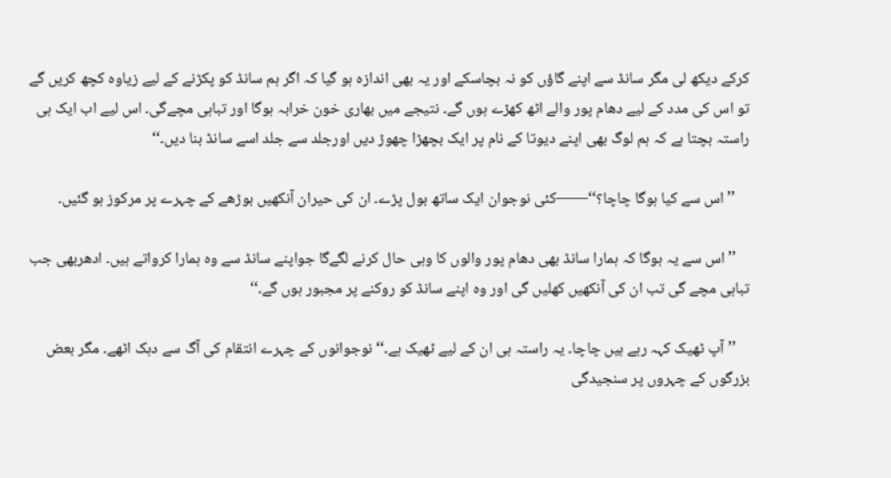کرکے دیکھ لی مگر سانڈ سے اپنے گاؤں کو نہ بچاسکے اور یہ بھی اندازہ ہو گیا کہ اگر ہم سانڈ کو پکڑنے کے لیے زیاوہ کچھ کریں گے تو اس کی مدد کے لیے دھام پور والے اٹھ کھڑے ہوں گے۔ نتیجے میں بھاری خون خرابہ ہوگا اور تباہی مچےگی۔ اس لیے اب ایک ہی راستہ بچتا ہے کہ ہم لوگ بھی اپنے دیوتا کے نام پر ایک بچھڑا چھوڑ دیں اورجلد سے جلد اسے سانڈ بنا دیں۔‘‘

    ’’اس سے کیا ہوگا چاچا؟‘‘——کئی نوجوان ایک ساتھ بول پڑے۔ ان کی حیران آنکھیں بوڑھے کے چہرے پر مرکوز ہو گئیں۔

    ’’اس سے یہ ہوگا کہ ہمارا سانڈ بھی دھام پور والوں کا وہی حال کرنے لگےگا جواپنے سانڈ سے وہ ہمارا کرواتے ہیں۔ ادھربھی جب تباہی مچے گی تب ان کی آنکھیں کھلیں گی اور وہ اپنے سانڈ کو روکنے پر مجبور ہوں گے۔‘‘

    ’’آپ ٹھیک کہہ رہے ہیں چاچا۔ یہ راستہ ہی ان کے لیے ٹھیک ہے۔‘‘ نوجوانوں کے چہرے انتقام کی آگ سے دہک اٹھے۔ مگر بعض بزرگوں کے چہروں پر سنجیدگی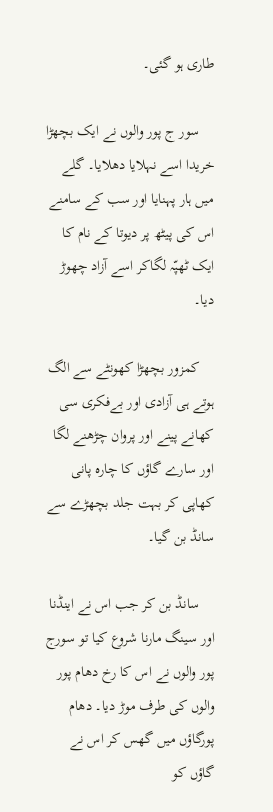طاری ہو گئی۔

    سور ج پور والوں نے ایک بچھڑا خریدا اسے نہلایا دھلایا۔ گلے میں ہار پہنایا اور سب کے سامنے اس کی پیٹھ پر دیوتا کے نام کا ایک ٹھپّہ لگاکر اسے آزاد چھوڑ دیا۔

    کمزور بچھڑا کھونٹے سے الگ ہوتے ہی آزادی اور بےفکری سی کھانے پینے اور پروان چڑھنے لگا اور سارے گاؤں کا چارہ پانی کھاپی کر بہت جلد بچھڑے سے سانڈ بن گیا۔

    سانڈ بن کر جب اس نے اینڈنا اور سینگ مارنا شروع کیا تو سورج پور والوں نے اس کا رخ دھام پور والوں کی طرف موڑ دیا۔ دھام پورگاؤں میں گھس کر اس نے گاؤں کو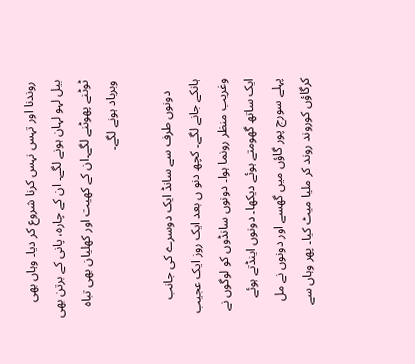روندنا اور تہس نہس کرنا شروع کر دیا۔ وہاں بھی بیل لہو لہان ہونے لگے۔ ان کے چارہ، پانی کے برتن بھی ٹوٹنے پھوٹنے لگے۔ان کے کھیت اور کھلیان بھی تباہ وبرباد ہونے لگے۔

    دونوں طرف سے سانڈ ایک دوسرے کی جانب ہانکے جانے لگے۔ کچھ دنو ں بعد ایک روز ایک عجیب وغریب منظر رونما ہوا۔ دونوں سانڈوں کو لوگوں نے ایک ساتھ گھومتے ہوئے دیکھا۔ دونوں اینڈتے ہوئے پہلے سورج پور گاؤں میں گھسے اور دونوں نے مل کرگاؤں کوروند روند کر ملیا میٹ کیا۔ پھر وہاں سے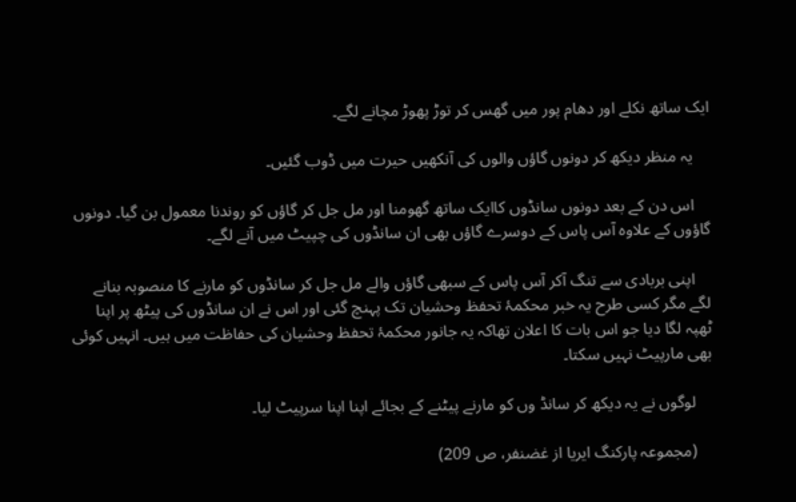ایک ساتھ نکلے اور دھام پور میں گھس کر توڑ پھوڑ مچانے لگے۔

    یہ منظر دیکھ کر دونوں گاؤں والوں کی آنکھیں حیرت میں ڈوب گئیں۔

    اس دن کے بعد دونوں سانڈوں کاایک ساتھ گھومنا اور مل جل کر گاؤں کو روندنا معمول بن گیا۔ دونوں گاؤوں کے علاوہ آس پاس کے دوسرے گاؤں بھی ان سانڈوں کی چپیٹ میں آنے لگے۔

    اپنی بربادی سے تنگ آکر آس پاس کے سبھی گاؤں والے مل جل کر سانڈوں کو مارنے کا منصوبہ بنانے لگے مگر کسی طرح یہ خبر محکمۂ تحفظ وحشیان تک پہنچ گئی اور اس نے ان سانڈوں کی پیٹھ پر اپنا ٹھپہ لگا دیا جو اس بات کا اعلان تھاکہ یہ جانور محکمۂ تحفظ وحشیان کی حفاظت میں ہیں۔ انہیں کوئی بھی مارپیٹ نہیں سکتا۔

    لوگوں نے یہ دیکھ کر سانڈ وں کو مارنے پیٹنے کے بجائے اپنا اپنا سرپیٹ لیا۔

    (مجموعہ پارکنگ ایریا از غضنفر، ص 209)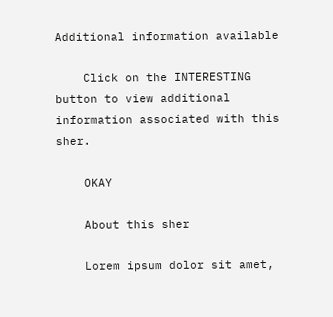Additional information available

    Click on the INTERESTING button to view additional information associated with this sher.

    OKAY

    About this sher

    Lorem ipsum dolor sit amet,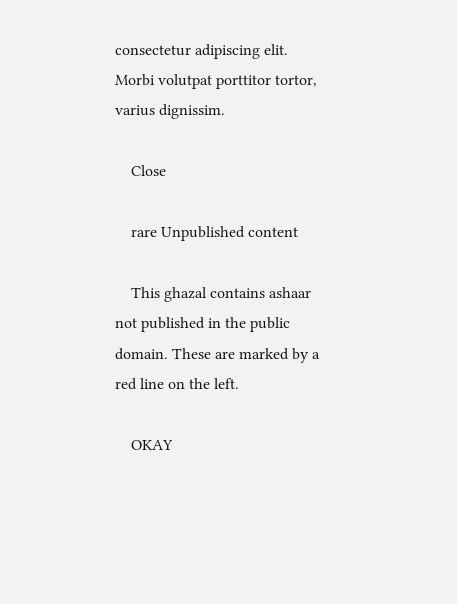consectetur adipiscing elit. Morbi volutpat porttitor tortor, varius dignissim.

    Close

    rare Unpublished content

    This ghazal contains ashaar not published in the public domain. These are marked by a red line on the left.

    OKAY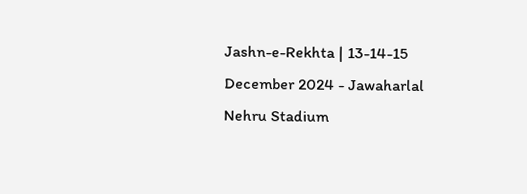Jashn-e-Rekhta | 13-14-15 December 2024 - Jawaharlal Nehru Stadium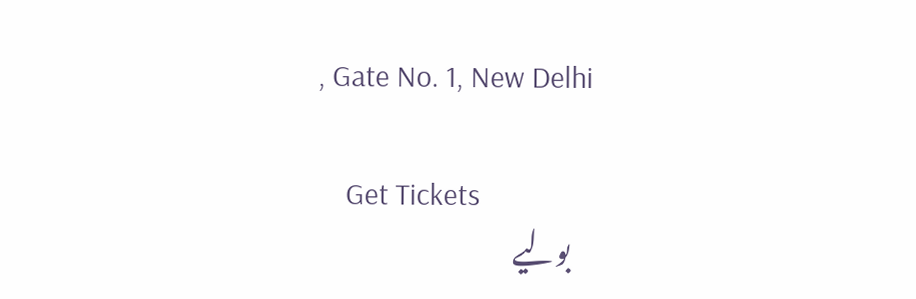, Gate No. 1, New Delhi

    Get Tickets
    بولیے